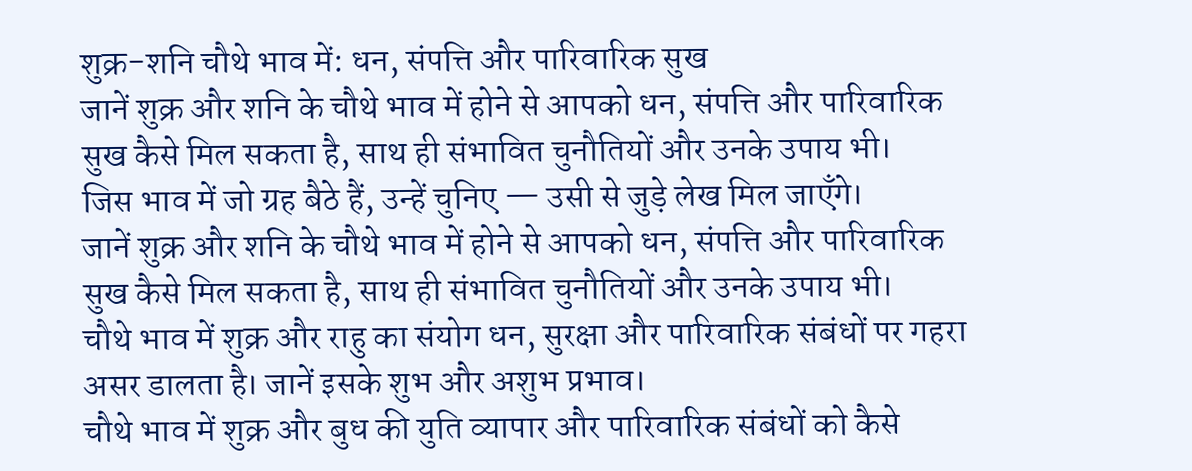शुक्र-शनि चौथे भाव में: धन, संपत्ति और पारिवारिक सुख
जानें शुक्र और शनि के चौथे भाव में होने से आपको धन, संपत्ति और पारिवारिक सुख कैसे मिल सकता है, साथ ही संभावित चुनौतियों और उनके उपाय भी।
जिस भाव में जो ग्रह बैठे हैं, उन्हें चुनिए — उसी से जुड़े लेख मिल जाएँगे।
जानें शुक्र और शनि के चौथे भाव में होने से आपको धन, संपत्ति और पारिवारिक सुख कैसे मिल सकता है, साथ ही संभावित चुनौतियों और उनके उपाय भी।
चौथे भाव में शुक्र और राहु का संयोग धन, सुरक्षा और पारिवारिक संबंधों पर गहरा असर डालता है। जानें इसके शुभ और अशुभ प्रभाव।
चौथे भाव में शुक्र और बुध की युति व्यापार और पारिवारिक संबंधों को कैसे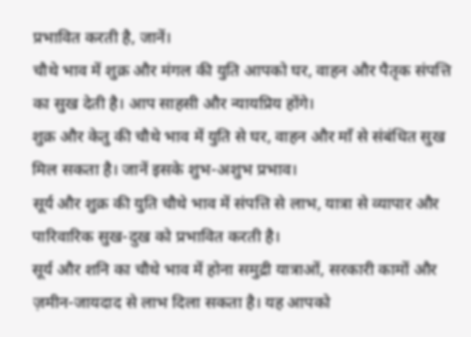प्रभावित करती है, जानें।
चौथे भाव में शुक्र और मंगल की युति आपको घर, वाहन और पैतृक संपत्ति का सुख देती है। आप साहसी और न्यायप्रिय होंगे।
शुक्र और केतु की चौथे भाव में युति से घर, वाहन और माँ से संबंधित सुख मिल सकता है। जानें इसके शुभ-अशुभ प्रभाव।
सूर्य और शुक्र की युति चौथे भाव में संपत्ति से लाभ, यात्रा से व्यापार और पारिवारिक सुख-दुख को प्रभावित करती है।
सूर्य और शनि का चौथे भाव में होना समुद्री यात्राओं, सरकारी कामों और ज़मीन-जायदाद से लाभ दिला सकता है। यह आपको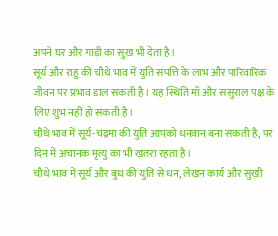अपने घर और गाड़ी का सुख भी देता है।
सूर्य और राहु की चौथे भाव में युति संपत्ति के लाभ और पारिवारिक जीवन पर प्रभाव डाल सकती है। यह स्थिति माँ और ससुराल पक्ष के लिए शुभ नहीं हो सकती है।
चौथे भाव में सूर्य-चंद्रमा की युति आपको धनवान बना सकती है, पर दिन में अचानक मृत्यु का भी खतरा रहता है।
चौथे भाव में सूर्य और बुध की युति से धन, लेखन कार्य और सुखी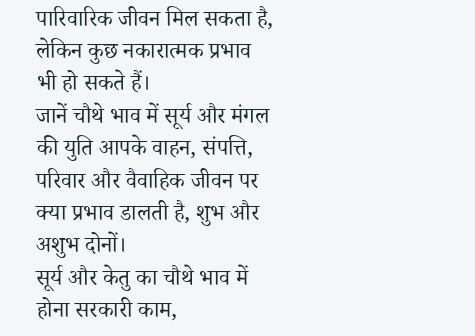पारिवारिक जीवन मिल सकता है, लेकिन कुछ नकारात्मक प्रभाव भी हो सकते हैं।
जानें चौथे भाव में सूर्य और मंगल की युति आपके वाहन, संपत्ति, परिवार और वैवाहिक जीवन पर क्या प्रभाव डालती है, शुभ और अशुभ दोनों।
सूर्य और केतु का चौथे भाव में होना सरकारी काम,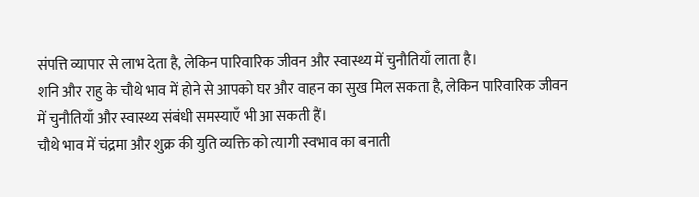संपत्ति व्यापार से लाभ देता है, लेकिन पारिवारिक जीवन और स्वास्थ्य में चुनौतियाँ लाता है।
शनि और राहु के चौथे भाव में होने से आपको घर और वाहन का सुख मिल सकता है, लेकिन पारिवारिक जीवन में चुनौतियाँ और स्वास्थ्य संबंधी समस्याएँ भी आ सकती हैं।
चौथे भाव में चंद्रमा और शुक्र की युति व्यक्ति को त्यागी स्वभाव का बनाती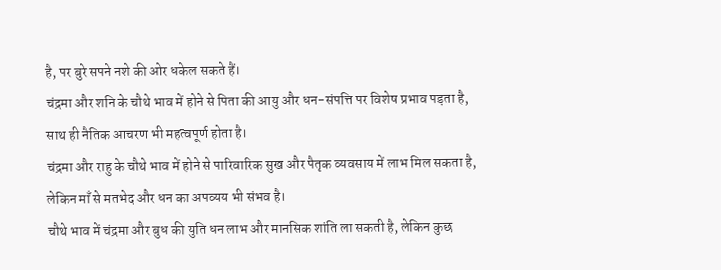है, पर बुरे सपने नशे की ओर धकेल सकते हैं।
चंद्रमा और शनि के चौथे भाव में होने से पिता की आयु और धन-संपत्ति पर विशेष प्रभाव पड़ता है, साथ ही नैतिक आचरण भी महत्वपूर्ण होता है।
चंद्रमा और राहु के चौथे भाव में होने से पारिवारिक सुख और पैतृक व्यवसाय में लाभ मिल सकता है, लेकिन माँ से मतभेद और धन का अपव्यय भी संभव है।
चौथे भाव में चंद्रमा और बुध की युति धन लाभ और मानसिक शांति ला सकती है, लेकिन कुछ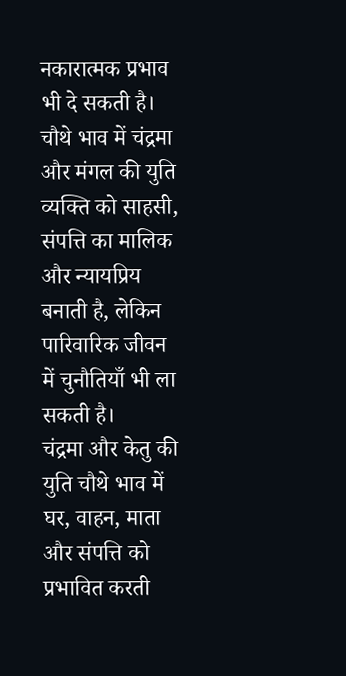नकारात्मक प्रभाव भी दे सकती है।
चौथे भाव में चंद्रमा और मंगल की युति व्यक्ति को साहसी, संपत्ति का मालिक और न्यायप्रिय बनाती है, लेकिन पारिवारिक जीवन में चुनौतियाँ भी ला सकती है।
चंद्रमा और केतु की युति चौथे भाव में घर, वाहन, माता और संपत्ति को प्रभावित करती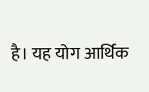है। यह योग आर्थिक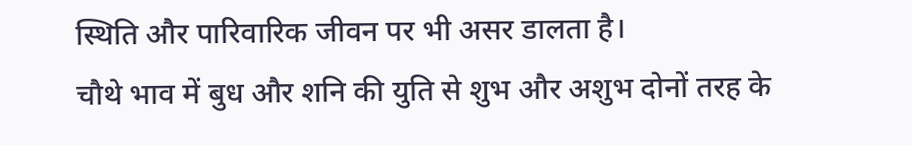स्थिति और पारिवारिक जीवन पर भी असर डालता है।
चौथे भाव में बुध और शनि की युति से शुभ और अशुभ दोनों तरह के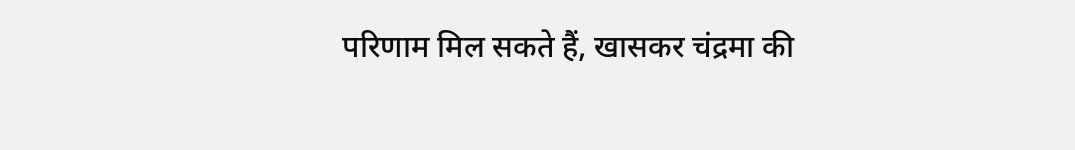परिणाम मिल सकते हैं, खासकर चंद्रमा की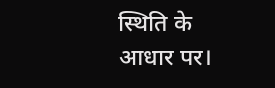स्थिति के आधार पर।